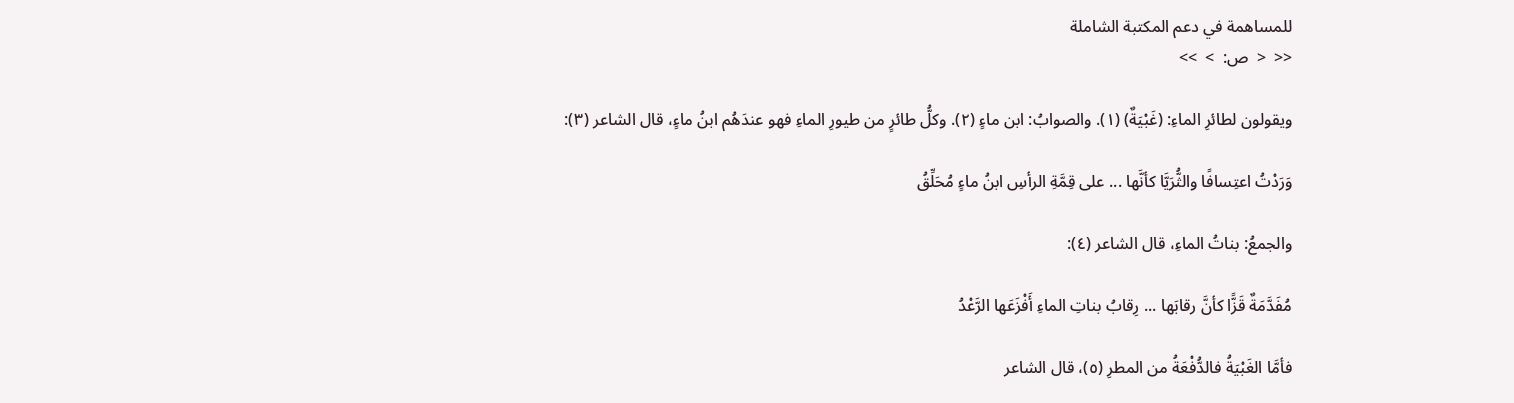للمساهمة في دعم المكتبة الشاملة
<<  <  ص:  >  >>

ويقولون لطائرِ الماءِ: (غَبْيَةٌ) (١). والصوابُ: ابن ماءٍ (٢). وكلُّ طائرٍ من طيورِ الماءِ فهو عندَهُم ابنُ ماءٍ، قال الشاعر (٣):

وَرَدْتُ اعتِسافًا والثُّرَيَّا كأنَّها ... على قِمَّةِ الرأسِ ابنُ ماءٍ مُحَلِّقُ

والجمعُ: بناتُ الماءِ، قال الشاعر (٤):

مُفَدَّمَةٌ قَزًّا كأنَّ رقابَها ... رِقابُ بناتِ الماءِ أَفْزَعَها الرَّعْدُ

فأمَّا الغَبْيَةُ فالدُّفْعَةُ من المطرِ (٥)، قال الشاعر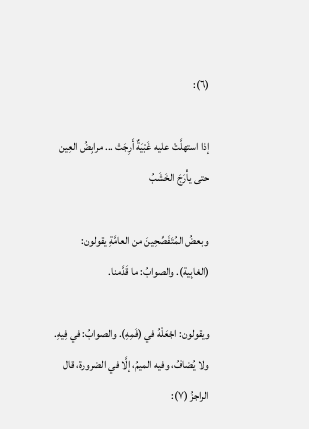(٦):

إذا استهلَّتْ عليه غَبْيَةٌ أَرِجَتْ ... مرابِضُ العِين حتى يأْرَجَ الخَشَبُ

وبعضُ المُتَفَصِّحِينَ من العامَّةِ يقولون: (الغابِية). والصوابُ: ما قَدَّمنا.

ويقولون: اجْعَلْهُ في (فَمِهِ). والصوابُ: في فِيهِ. ولا يُضافُ، وفيه الميمُ، إلَّا في الضرورة، قال الراجزُ (٧):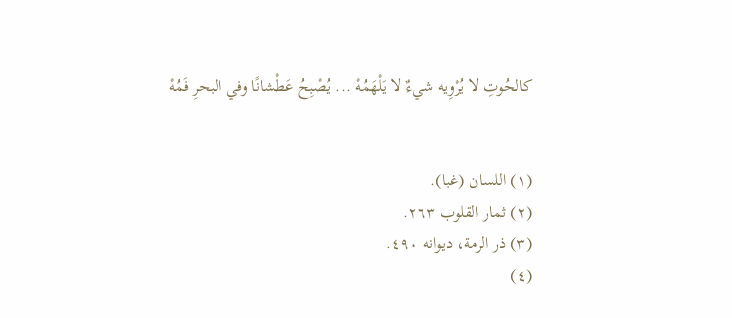كالحُوتِ لا يُرْوِيه شيءٌ لا يَلْهَمُهْ ... يُصْبِحُ عَطْشانًا وفي البحرِ فَمُهْ


(١) اللسان (غبا).
(٢) ثمار القلوب ٢٦٣.
(٣) ذر الرمة، ديوانه ٤٩٠.
(٤)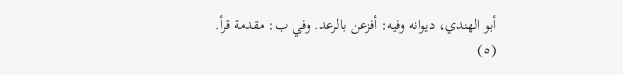أبو الهندي، ديوانه وفيه: أفزعن بالرعد. وفي ب: مقدمة قرأ.
(٥)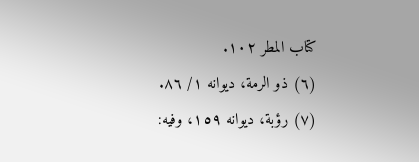كتاب المطر ١٠٢.
(٦) ذو الرمة، ديوانه ١/ ٨٦.
(٧) رؤبة، ديوانه ١٥٩، وفيه: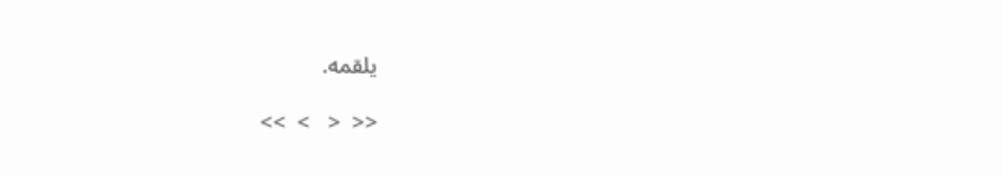يلقمه.

<<  <   >  >>